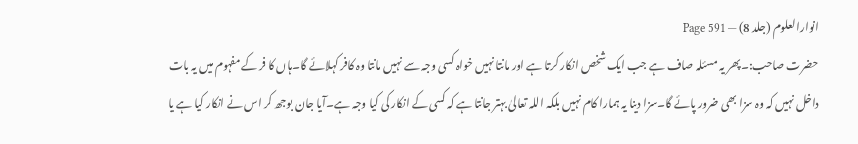انوارالعلوم (جلد 8) — Page 591
حضرت صاحب:۔پھر یہ مسئلہ صاف ہے جب ایک شخص انکار کرتا ہے اور مانتا نہیں خواہ کسی وجہ سے نہیں مانتا وہ کافر کہلائے گا۔ہاں کا فر کے مفہوم میں یہ بات داخل نہیں کہ وہ سزا بھی ضرور پائے گا۔سزا دینا یہ ہمارا کام نہیں بلکہ اللہ تعالیٰ بہتر جانتا ہے کہ کسی کے انکار کی کیا وجہ ہے۔آیا جان بوجھ کر اس نے انکار کیا ہے یا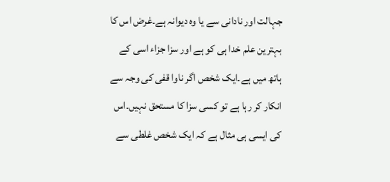جہالت اور نادانی سے یا وہ دیوانہ ہے۔غرض اس کا بہترین علم خدا ہی کو ہے اور سزا جزاء اسی کے ہاتھ میں ہے۔ایک شخص اگر ناوا قفی کی وجہ سے انکار کر رہا ہے تو کسی سزا کا مستحق نہیں۔اس کی ایسی ہی مثال ہے کہ ایک شخص غلطی سے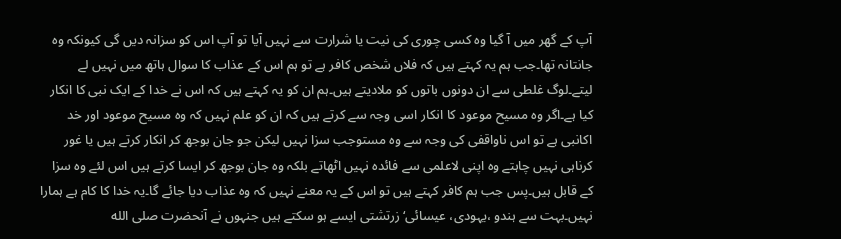آپ کے گھر میں آ گیا وہ کسی چوری کی نیت یا شرارت سے نہیں آیا تو آپ اس کو سزانہ دیں گی کیونکہ وہ جانتانہ تھا۔جب ہم یہ کہتے ہیں کہ فلاں شخص کافر ہے تو ہم اس کے عذاب کا سوال ہاتھ میں نہیں لے لیتے۔لوگ غلطی سے ان دونوں باتوں کو ملادیتے ہیں۔ہم ان کو یہ کہتے ہیں کہ اس نے خدا کے ایک نبی کا انکار کیا ہے۔اگر وہ مسیح موعود کا انکار اسی وجہ سے کرتے ہیں کہ ان کو علم نہیں کہ وہ مسیح موعود اور خد اکانبی ہے تو اس ناواقفی کی وجہ سے وہ مستوجب سزا نہیں لیکن جو جان بوجھ کر انکار کرتے ہیں یا غور کرناہی نہیں چاہتے وہ اپنی لاعلمی سے فائدہ نہیں اٹھاتے بلکہ وہ جان بوجھ کر ایسا کرتے ہیں اس لئے وہ سزا کے قابل ہیں۔پس جب ہم کافر کہتے ہیں تو اس کے یہ معنے نہیں کہ وہ عذاب دیا جائے گا۔یہ خدا کا کام ہے ہمارا نہیں۔بہت سے ہندو ،یہودی، عیسائی‘ زرتشتی ایسے ہو سکتے ہیں جنہوں نے آنحضرت صلى الله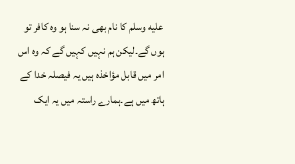عليه وسلم کا نام بھی نہ سنا ہو وہ کافر تو ہوں گے۔لیکن ہم نہیں کہیں گے کہ وہ اس امر میں قابل مؤاخذہ ہیں یہ فیصلہ خدا کے ہاتھ میں ہے۔ہمارے راستہ میں یہ ایک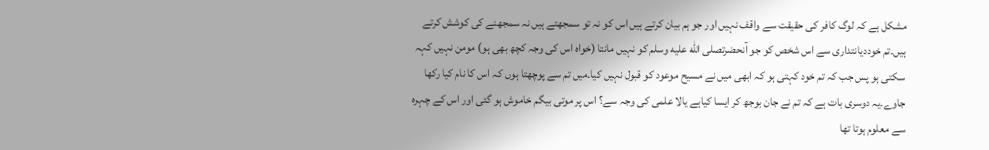مشکل ہے کہ لوگ کافر کی حقیقت سے واقف نہیں اور جو ہم بیان کرتے ہیں اس کو نہ تو سمجھتے ہیں نہ سمجھنے کی کوشش کرتے ہیں۔تم خوددیانتداری سے اس شخص کو جو آنحضرتصلى الله عليه وسلم کو نہیں مانتا (خواہ اس کی وجہ کچھ بھی ہو) مومن نہیں کہہ سکتی ہو پس جب کہ تم خود کہتی ہو کہ ابھی میں نے مسیح موعود کو قبول نہیں کیا۔میں تم سے پوچھتا ہوں کہ اس کا نام کیا رکھا جاوے۔یہ دوسری بات ہے کہ تم نے جان بوجھ کر ایسا کیاہے یالا علمی کی وجہ سے؟ اس پر موتی بیگم خاموش ہو گئی اور اس کے چہرہ سے معلوم ہوتا تھا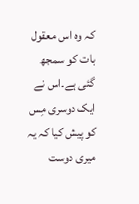کہ وہ اس معقول بات کو سمجھ گئی ہے۔اس نے ایک دوسری مِس کو پیش کیا کہ یہ میری دوست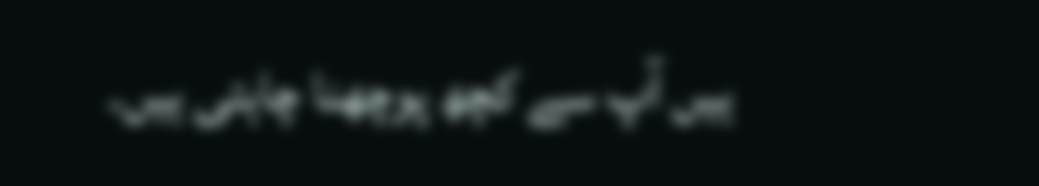ہیں آپ سے کچھ پوچھنا چاہتی ہیں۔